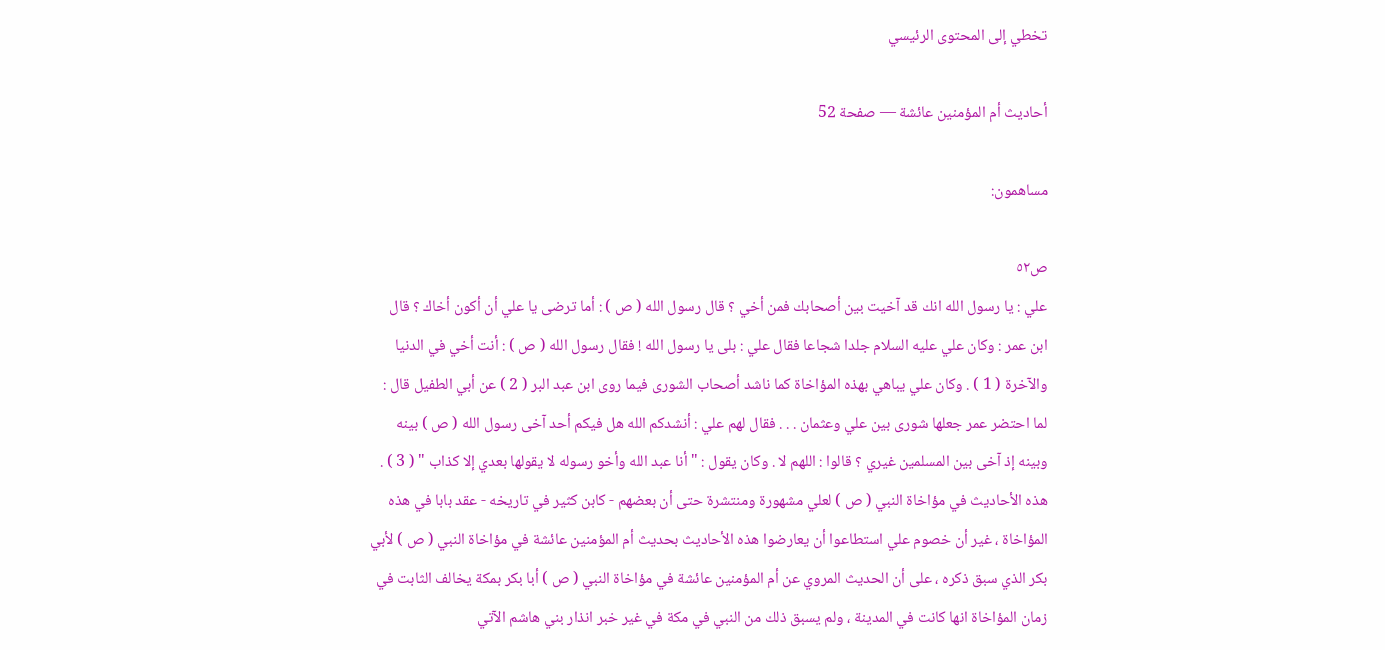تخطي إلى المحتوى الرئيسي

أحاديث أم المؤمنين عائشة — صفحة 52

مساهمون:

ص٥٢
علي : يا رسول الله انك قد آخيت بين أصحابك فمن أخي ؟ قال رسول الله ( ص ) : أما ترضى يا علي أن أكون أخاك ؟ قال ابن عمر : وكان علي عليه السلام جلدا شجاعا فقال علي : بلى يا رسول الله ! فقال رسول الله ( ص ) : أنت أخي في الدنيا والآخرة ( 1 ) . وكان علي يباهي بهذه المؤاخاة كما ناشد أصحاب الشورى فيما روى ابن عبد البر ( 2 ) عن أبي الطفيل قال : لما احتضر عمر جعلها شورى بين علي وعثمان . . . فقال لهم علي : أنشدكم الله هل فيكم أحد آخى رسول الله ( ص ) بينه وبينه إذ آخى بين المسلمين غيري ؟ قالوا : اللهم لا . وكان يقول : " أنا عبد الله وأخو رسوله لا يقولها بعدي إلا كذاب " ( 3 ) . هذه الأحاديث في مؤاخاة النبي ( ص ) لعلي مشهورة ومنتشرة حتى أن بعضهم - كابن كثير في تاريخه - عقد بابا في هذه المؤاخاة ، غير أن خصوم علي استطاعوا أن يعارضوا هذه الأحاديث بحديث أم المؤمنين عائشة في مؤاخاة النبي ( ص ) لأبي بكر الذي سبق ذكره ، على أن الحديث المروي عن أم المؤمنين عائشة في مؤاخاة النبي ( ص ) أبا بكر بمكة يخالف الثابت في زمان المؤاخاة انها كانت في المدينة ، ولم يسبق ذلك من النبي في مكة في غير خبر انذار بني هاشم الآتي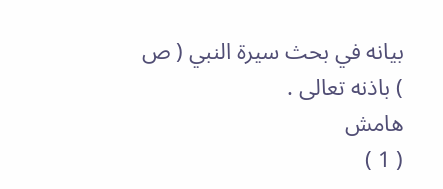بيانه في بحث سيرة النبي ( ص ) باذنه تعالى .
هامش
( 1 )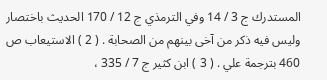المستدرك ج 3 / 14 وفي الترمذي ج 12 / 170 الحديث باختصار وليس فيه ذكر من آخى بينهم من الصحابة . ( 2 ) الاستيعاب ص 460 بترجمة علي . ( 3 ) ابن كثير ج 7 / 335 ،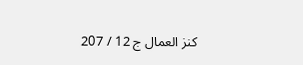كنز العمال ج 12 / 207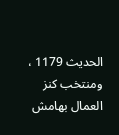الحديث 1179 ، ومنتخب كنز العمال بهامش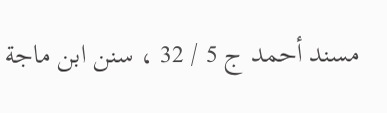مسند أحمد ج 5 / 32 ، سنن ابن ماجة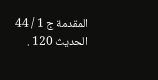المقدمة ج 1 / 44 الحديث 120 .